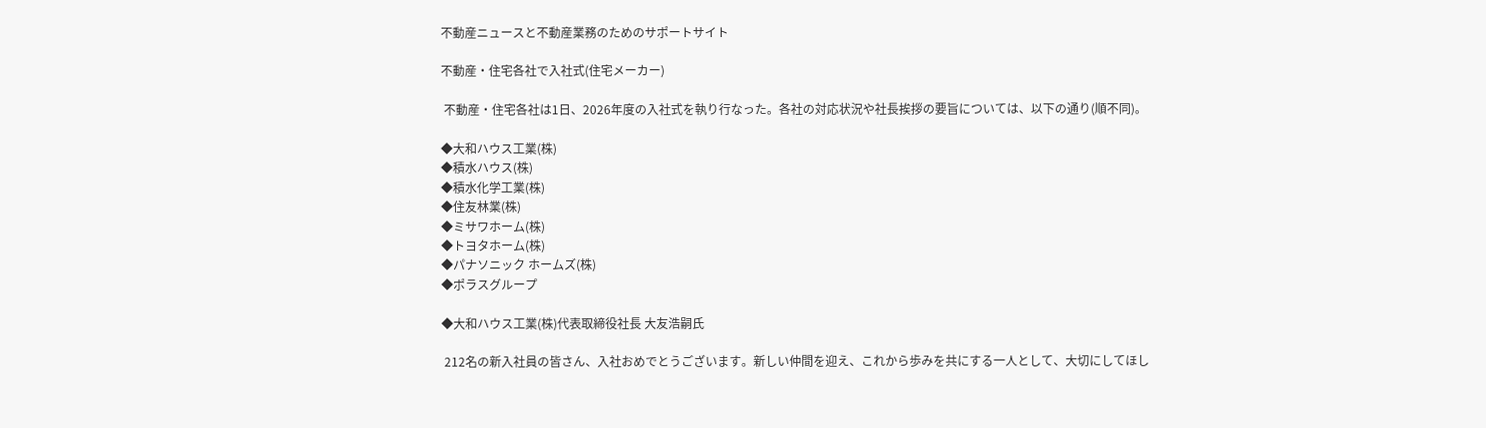不動産ニュースと不動産業務のためのサポートサイト

不動産・住宅各社で入社式(住宅メーカー)

 不動産・住宅各社は1日、2026年度の入社式を執り行なった。各社の対応状況や社長挨拶の要旨については、以下の通り(順不同)。

◆大和ハウス工業(株)
◆積水ハウス(株)
◆積水化学工業(株)
◆住友林業(株)
◆ミサワホーム(株)
◆トヨタホーム(株)
◆パナソニック ホームズ(株)
◆ポラスグループ

◆大和ハウス工業(株)代表取締役社長 大友浩嗣氏

 212名の新入社員の皆さん、入社おめでとうございます。新しい仲間を迎え、これから歩みを共にする一人として、大切にしてほし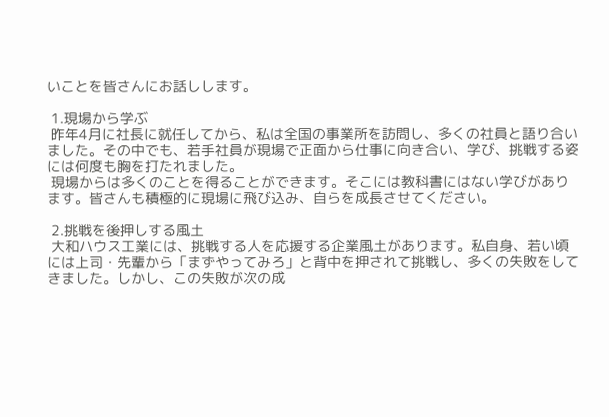いことを皆さんにお話しします。

 1.現場から学ぶ
 昨年4月に社長に就任してから、私は全国の事業所を訪問し、多くの社員と語り合いました。その中でも、若手社員が現場で正面から仕事に向き合い、学び、挑戦する姿には何度も胸を打たれました。
 現場からは多くのことを得ることができます。そこには教科書にはない学びがあります。皆さんも積極的に現場に飛び込み、自らを成長させてください。

 2.挑戦を後押しする風土
 大和ハウス工業には、挑戦する人を応援する企業風土があります。私自身、若い頃には上司・先輩から「まずやってみろ」と背中を押されて挑戦し、多くの失敗をしてきました。しかし、この失敗が次の成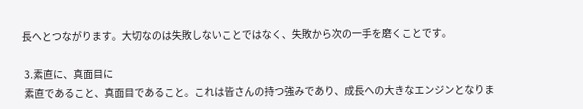長へとつながります。大切なのは失敗しないことではなく、失敗から次の一手を磨くことです。

 3.素直に、真面目に
 素直であること、真面目であること。これは皆さんの持つ強みであり、成長への大きなエンジンとなりま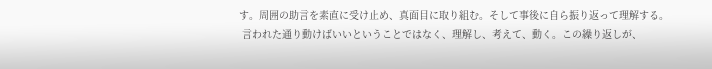す。周囲の助言を素直に受け止め、真面目に取り組む。そして事後に自ら振り返って理解する。
 言われた通り動けばいいということではなく、理解し、考えて、動く。この繰り返しが、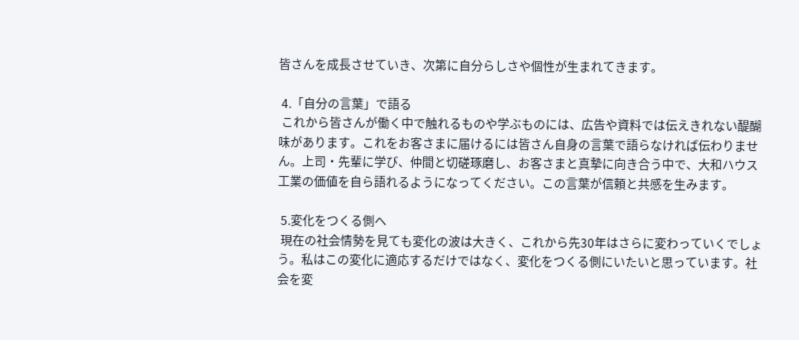皆さんを成長させていき、次第に自分らしさや個性が生まれてきます。

 4.「自分の言葉」で語る
 これから皆さんが働く中で触れるものや学ぶものには、広告や資料では伝えきれない醍醐味があります。これをお客さまに届けるには皆さん自身の言葉で語らなければ伝わりません。上司・先輩に学び、仲間と切磋琢磨し、お客さまと真摯に向き合う中で、大和ハウス工業の価値を自ら語れるようになってください。この言葉が信頼と共感を生みます。

 5.変化をつくる側へ
 現在の社会情勢を見ても変化の波は大きく、これから先30年はさらに変わっていくでしょう。私はこの変化に適応するだけではなく、変化をつくる側にいたいと思っています。社会を変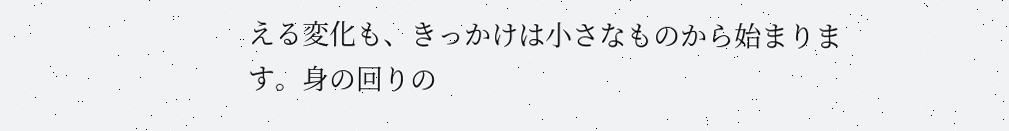える変化も、きっかけは小さなものから始まります。身の回りの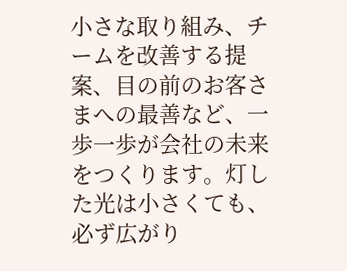小さな取り組み、チームを改善する提案、目の前のお客さまへの最善など、一歩一歩が会社の未来をつくります。灯した光は小さくても、必ず広がり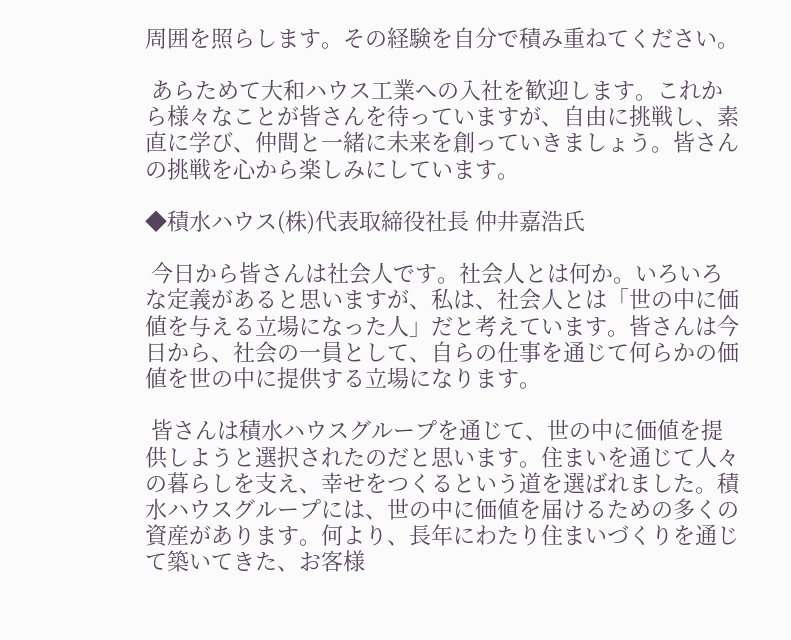周囲を照らします。その経験を自分で積み重ねてください。

 あらためて大和ハウス工業への入社を歓迎します。これから様々なことが皆さんを待っていますが、自由に挑戦し、素直に学び、仲間と一緒に未来を創っていきましょう。皆さんの挑戦を心から楽しみにしています。

◆積水ハウス(株)代表取締役社長 仲井嘉浩氏

 今日から皆さんは社会人です。社会人とは何か。いろいろな定義があると思いますが、私は、社会人とは「世の中に価値を与える立場になった人」だと考えています。皆さんは今日から、社会の一員として、自らの仕事を通じて何らかの価値を世の中に提供する立場になります。

 皆さんは積水ハウスグループを通じて、世の中に価値を提供しようと選択されたのだと思います。住まいを通じて人々の暮らしを支え、幸せをつくるという道を選ばれました。積水ハウスグループには、世の中に価値を届けるための多くの資産があります。何より、長年にわたり住まいづくりを通じて築いてきた、お客様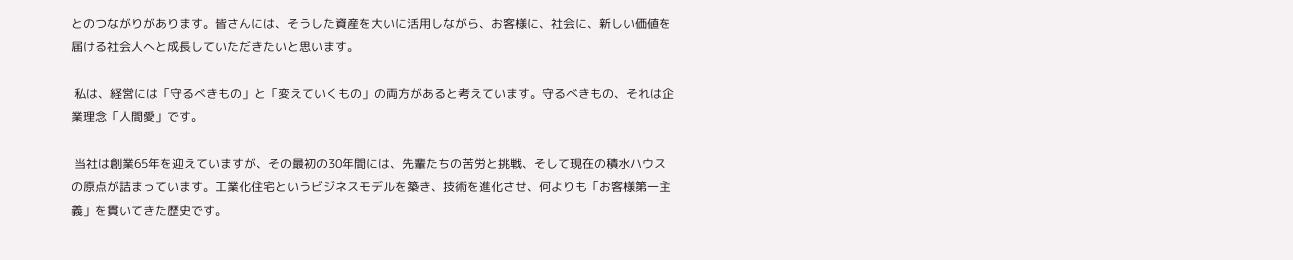とのつながりがあります。皆さんには、そうした資産を大いに活用しながら、お客様に、社会に、新しい価値を届ける社会人へと成長していただきたいと思います。

 私は、経営には「守るべきもの」と「変えていくもの」の両方があると考えています。守るべきもの、それは企業理念「人間愛」です。

 当社は創業65年を迎えていますが、その最初の30年間には、先輩たちの苦労と挑戦、そして現在の積水ハウスの原点が詰まっています。工業化住宅というビジネスモデルを築き、技術を進化させ、何よりも「お客様第一主義」を貫いてきた歴史です。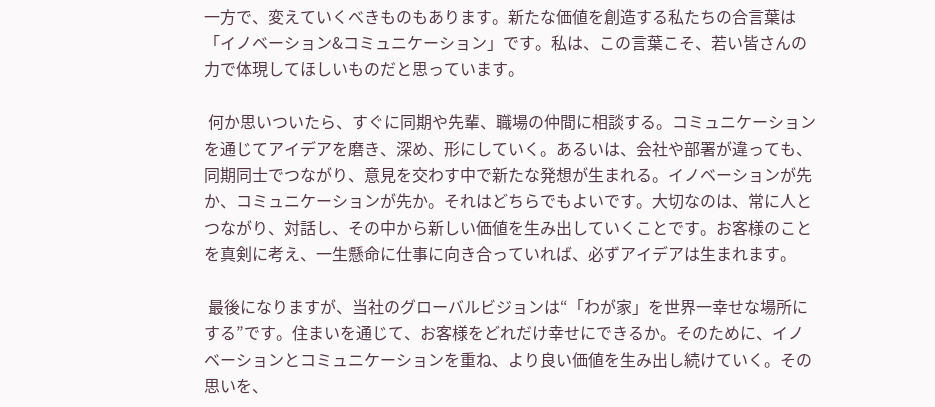一方で、変えていくべきものもあります。新たな価値を創造する私たちの合言葉は「イノベーション&コミュニケーション」です。私は、この言葉こそ、若い皆さんの力で体現してほしいものだと思っています。

 何か思いついたら、すぐに同期や先輩、職場の仲間に相談する。コミュニケーションを通じてアイデアを磨き、深め、形にしていく。あるいは、会社や部署が違っても、同期同士でつながり、意見を交わす中で新たな発想が生まれる。イノベーションが先か、コミュニケーションが先か。それはどちらでもよいです。大切なのは、常に人とつながり、対話し、その中から新しい価値を生み出していくことです。お客様のことを真剣に考え、一生懸命に仕事に向き合っていれば、必ずアイデアは生まれます。

 最後になりますが、当社のグローバルビジョンは“「わが家」を世界一幸せな場所にする”です。住まいを通じて、お客様をどれだけ幸せにできるか。そのために、イノベーションとコミュニケーションを重ね、より良い価値を生み出し続けていく。その思いを、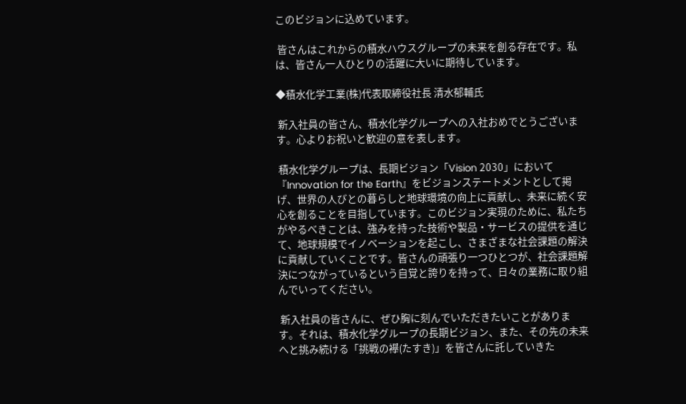このビジョンに込めています。

 皆さんはこれからの積水ハウスグループの未来を創る存在です。私は、皆さん一人ひとりの活躍に大いに期待しています。

◆積水化学工業(株)代表取締役社長 清水郁輔氏

 新入社員の皆さん、積水化学グループへの入社おめでとうございます。心よりお祝いと歓迎の意を表します。

 積水化学グループは、長期ビジョン「Vision 2030」において『Innovation for the Earth』をビジョンステートメントとして掲げ、世界の人びとの暮らしと地球環境の向上に貢献し、未来に続く安心を創ることを目指しています。このビジョン実現のために、私たちがやるべきことは、強みを持った技術や製品・サービスの提供を通じて、地球規模でイノベーションを起こし、さまざまな社会課題の解決に貢献していくことです。皆さんの頑張り一つひとつが、社会課題解決につながっているという自覚と誇りを持って、日々の業務に取り組んでいってください。

 新入社員の皆さんに、ぜひ胸に刻んでいただきたいことがあります。それは、積水化学グループの長期ビジョン、また、その先の未来へと挑み続ける「挑戦の襷(たすき)」を皆さんに託していきた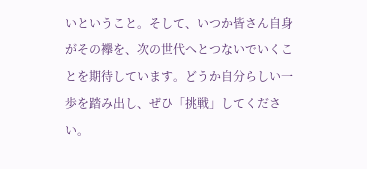いということ。そして、いつか皆さん自身がその襷を、次の世代へとつないでいくことを期待しています。どうか自分らしい一歩を踏み出し、ぜひ「挑戦」してください。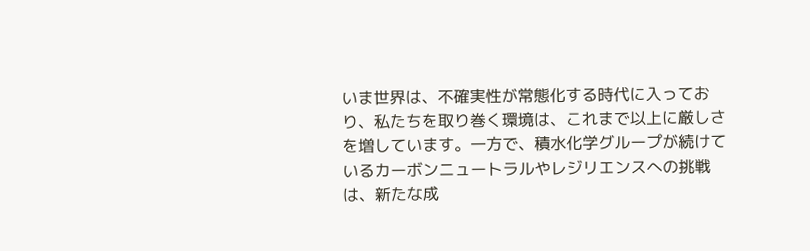いま世界は、不確実性が常態化する時代に入っており、私たちを取り巻く環境は、これまで以上に厳しさを増しています。一方で、積水化学グループが続けているカーボンニュートラルやレジリエンスへの挑戦は、新たな成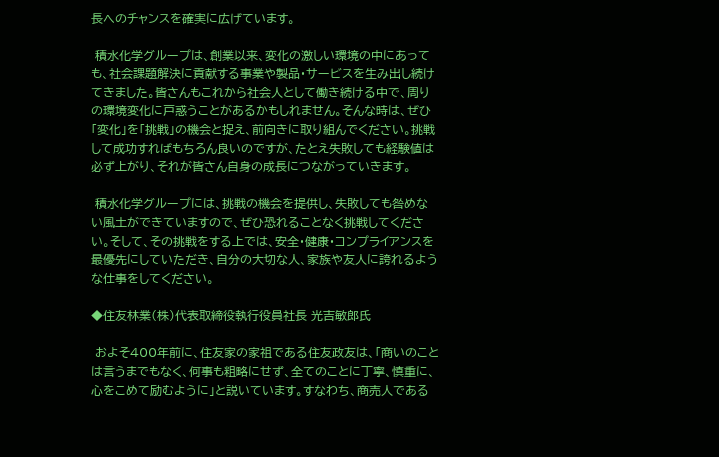長へのチャンスを確実に広げています。

 積水化学グループは、創業以来、変化の激しい環境の中にあっても、社会課題解決に貢献する事業や製品・サービスを生み出し続けてきました。皆さんもこれから社会人として働き続ける中で、周りの環境変化に戸惑うことがあるかもしれません。そんな時は、ぜひ「変化」を「挑戦」の機会と捉え、前向きに取り組んでください。挑戦して成功すればもちろん良いのですが、たとえ失敗しても経験値は必ず上がり、それが皆さん自身の成長につながっていきます。

 積水化学グループには、挑戦の機会を提供し、失敗しても咎めない風土ができていますので、ぜひ恐れることなく挑戦してください。そして、その挑戦をする上では、安全・健康・コンプライアンスを最優先にしていただき、自分の大切な人、家族や友人に誇れるような仕事をしてください。

◆住友林業(株)代表取締役執行役員社長 光吉敏郎氏

 およそ400年前に、住友家の家祖である住友政友は、「商いのことは言うまでもなく、何事も粗略にせず、全てのことに丁寧、慎重に、心をこめて励むように」と説いています。すなわち、商売人である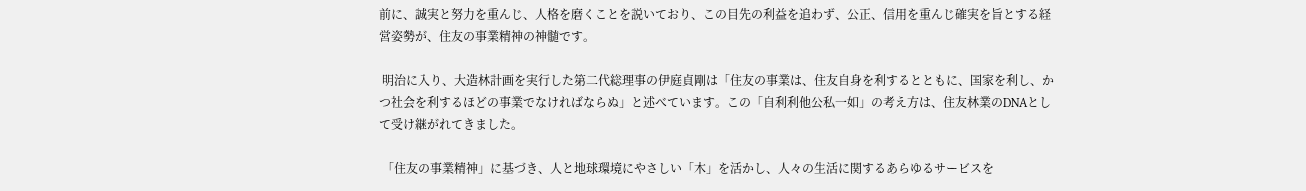前に、誠実と努力を重んじ、人格を磨くことを説いており、この目先の利益を追わず、公正、信用を重んじ確実を旨とする経営姿勢が、住友の事業精神の神髄です。

 明治に入り、大造林計画を実行した第二代総理事の伊庭貞剛は「住友の事業は、住友自身を利するとともに、国家を利し、かつ社会を利するほどの事業でなければならぬ」と述べています。この「自利利他公私一如」の考え方は、住友林業のDNAとして受け継がれてきました。

 「住友の事業精神」に基づき、人と地球環境にやさしい「木」を活かし、人々の生活に関するあらゆるサービスを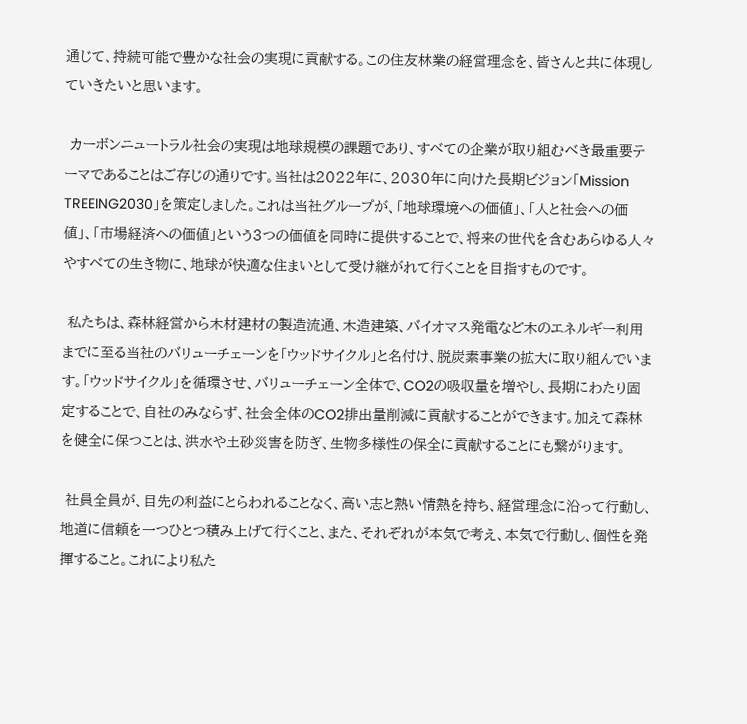通じて、持続可能で豊かな社会の実現に貢献する。この住友林業の経営理念を、皆さんと共に体現していきたいと思います。

 カーボンニュートラル社会の実現は地球規模の課題であり、すべての企業が取り組むべき最重要テーマであることはご存じの通りです。当社は2022年に、2030年に向けた長期ビジョン「Mission TREEING2030」を策定しました。これは当社グループが、「地球環境への価値」、「人と社会への価値」、「市場経済への価値」という3つの価値を同時に提供することで、将来の世代を含むあらゆる人々やすべての生き物に、地球が快適な住まいとして受け継がれて行くことを目指すものです。

 私たちは、森林経営から木材建材の製造流通、木造建築、バイオマス発電など木のエネルギー利用までに至る当社のバリューチェーンを「ウッドサイクル」と名付け、脱炭素事業の拡大に取り組んでいます。「ウッドサイクル」を循環させ、バリューチェーン全体で、CO2の吸収量を増やし、長期にわたり固定することで、自社のみならず、社会全体のCO2排出量削減に貢献することができます。加えて森林を健全に保つことは、洪水や土砂災害を防ぎ、生物多様性の保全に貢献することにも繋がります。

 社員全員が、目先の利益にとらわれることなく、高い志と熱い情熱を持ち、経営理念に沿って行動し、地道に信頼を一つひとつ積み上げて行くこと、また、それぞれが本気で考え、本気で行動し、個性を発揮すること。これにより私た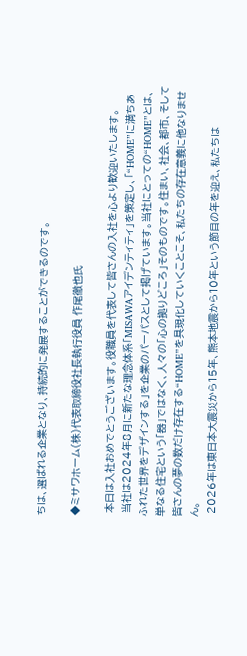ちは、選ばれる企業となり、持続的に発展することができるのです。

◆ミサワホーム(株)代表取締役社長執行役員 作尾徹也氏

 本日は入社おめでとうございます。役職員を代表して皆さんの入社を心より歓迎いたします。
 当社は2024年8月に新たな理念体系「MISAWAアイデンティティ」を策定し、「“HOME”に満ちあふれた世界をデザインする」を企業のパーパスとして掲げています。当社にとっての“HOME”とは、単なる住宅という「器」ではなく、人々の「心の拠りどころ」そのものです。住まい、社会、都市、そして皆さんの夢の数だけ存在する“HOME”を具現化していくことこそ、私たちの存在意義に他なりません。
 2026年は東日本大震災から15年、熊本地震から10年という節目の年を迎え、私たちは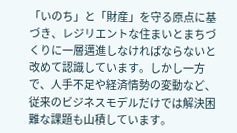「いのち」と「財産」を守る原点に基づき、レジリエントな住まいとまちづくりに一層邁進しなければならないと改めて認識しています。しかし一方で、人手不足や経済情勢の変動など、従来のビジネスモデルだけでは解決困難な課題も山積しています。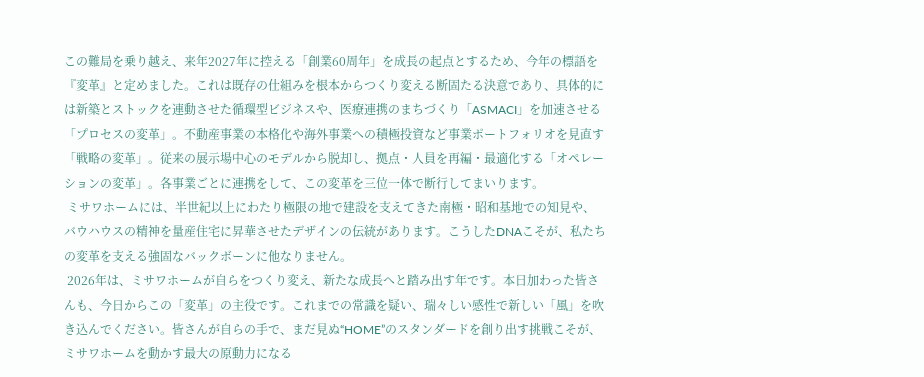この難局を乗り越え、来年2027年に控える「創業60周年」を成長の起点とするため、今年の標語を『変革』と定めました。これは既存の仕組みを根本からつくり変える断固たる決意であり、具体的には新築とストックを連動させた循環型ビジネスや、医療連携のまちづくり「ASMACI」を加速させる「プロセスの変革」。不動産事業の本格化や海外事業への積極投資など事業ポートフォリオを見直す「戦略の変革」。従来の展示場中心のモデルから脱却し、拠点・人員を再編・最適化する「オペレーションの変革」。各事業ごとに連携をして、この変革を三位一体で断行してまいります。
 ミサワホームには、半世紀以上にわたり極限の地で建設を支えてきた南極・昭和基地での知見や、バウハウスの精神を量産住宅に昇華させたデザインの伝統があります。こうしたDNAこそが、私たちの変革を支える強固なバックボーンに他なりません。
 2026年は、ミサワホームが自らをつくり変え、新たな成長へと踏み出す年です。本日加わった皆さんも、今日からこの「変革」の主役です。これまでの常識を疑い、瑞々しい感性で新しい「風」を吹き込んでください。皆さんが自らの手で、まだ見ぬ“HOME”のスタンダードを創り出す挑戦こそが、ミサワホームを動かす最大の原動力になる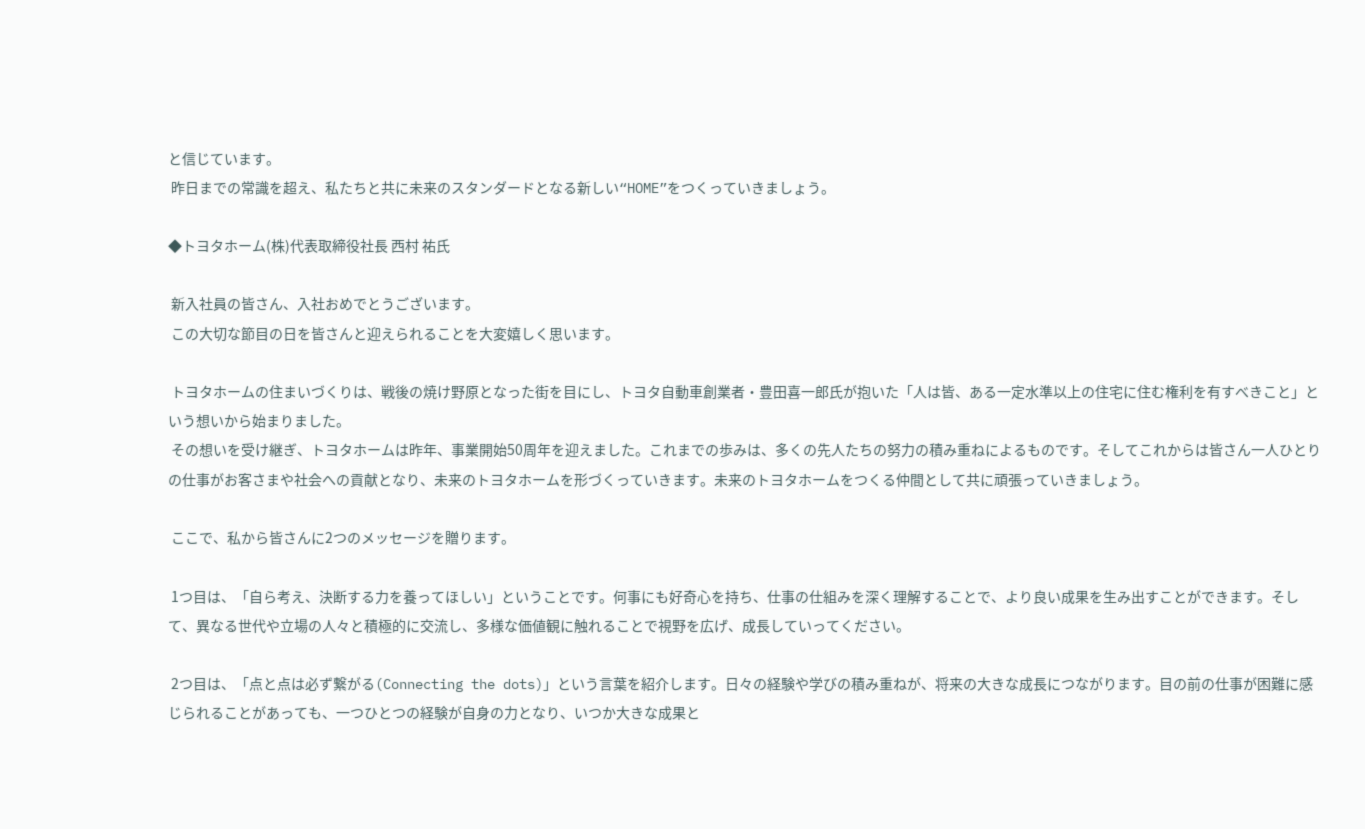と信じています。
 昨日までの常識を超え、私たちと共に未来のスタンダードとなる新しい“HOME”をつくっていきましょう。

◆トヨタホーム(株)代表取締役社長 西村 祐氏

 新入社員の皆さん、入社おめでとうございます。
 この大切な節目の日を皆さんと迎えられることを大変嬉しく思います。

 トヨタホームの住まいづくりは、戦後の焼け野原となった街を目にし、トヨタ自動車創業者・豊田喜一郎氏が抱いた「人は皆、ある一定水準以上の住宅に住む権利を有すべきこと」という想いから始まりました。
 その想いを受け継ぎ、トヨタホームは昨年、事業開始50周年を迎えました。これまでの歩みは、多くの先人たちの努力の積み重ねによるものです。そしてこれからは皆さん一人ひとりの仕事がお客さまや社会への貢献となり、未来のトヨタホームを形づくっていきます。未来のトヨタホームをつくる仲間として共に頑張っていきましょう。

 ここで、私から皆さんに2つのメッセージを贈ります。

 1つ目は、「自ら考え、決断する力を養ってほしい」ということです。何事にも好奇心を持ち、仕事の仕組みを深く理解することで、より良い成果を生み出すことができます。そして、異なる世代や立場の人々と積極的に交流し、多様な価値観に触れることで視野を広げ、成長していってください。

 2つ目は、「点と点は必ず繋がる(Connecting the dots)」という言葉を紹介します。日々の経験や学びの積み重ねが、将来の大きな成長につながります。目の前の仕事が困難に感じられることがあっても、一つひとつの経験が自身の力となり、いつか大きな成果と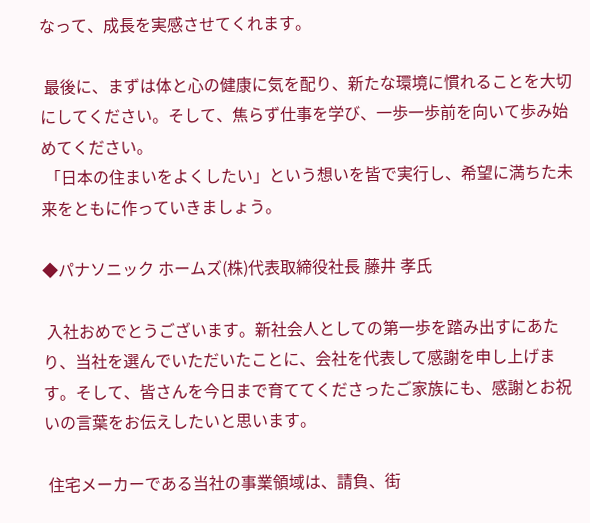なって、成長を実感させてくれます。

 最後に、まずは体と心の健康に気を配り、新たな環境に慣れることを大切にしてください。そして、焦らず仕事を学び、一歩一歩前を向いて歩み始めてください。
 「日本の住まいをよくしたい」という想いを皆で実行し、希望に満ちた未来をともに作っていきましょう。

◆パナソニック ホームズ(株)代表取締役社長 藤井 孝氏

 入社おめでとうございます。新社会人としての第一歩を踏み出すにあたり、当社を選んでいただいたことに、会社を代表して感謝を申し上げます。そして、皆さんを今日まで育ててくださったご家族にも、感謝とお祝いの言葉をお伝えしたいと思います。

 住宅メーカーである当社の事業領域は、請負、街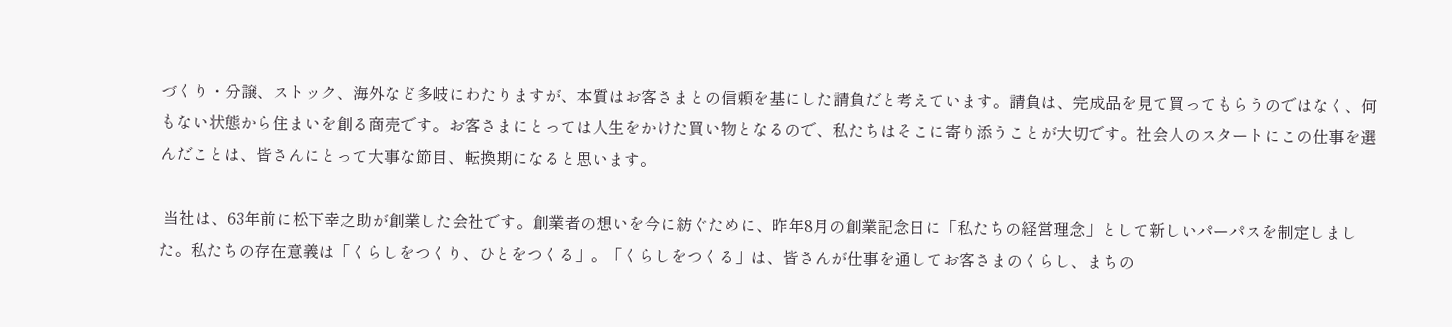づくり・分譲、ストック、海外など多岐にわたりますが、本質はお客さまとの信頼を基にした請負だと考えています。請負は、完成品を見て買ってもらうのではなく、何もない状態から住まいを創る商売です。お客さまにとっては人生をかけた買い物となるので、私たちはそこに寄り添うことが大切です。社会人のスタートにこの仕事を選んだことは、皆さんにとって大事な節目、転換期になると思います。

 当社は、63年前に松下幸之助が創業した会社です。創業者の想いを今に紡ぐために、昨年8月の創業記念日に「私たちの経営理念」として新しいパーパスを制定しました。私たちの存在意義は「くらしをつくり、ひとをつくる」。「くらしをつくる」は、皆さんが仕事を通してお客さまのくらし、まちの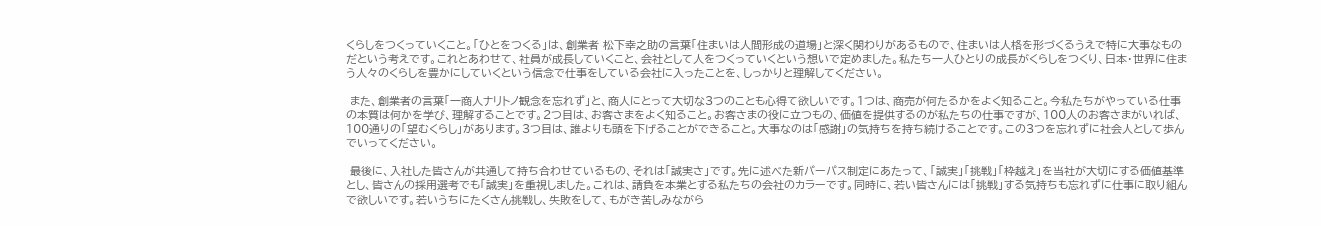くらしをつくっていくこと。「ひとをつくる」は、創業者 松下幸之助の言葉「住まいは人間形成の道場」と深く関わりがあるもので、住まいは人格を形づくるうえで特に大事なものだという考えです。これとあわせて、社員が成長していくこと、会社として人をつくっていくという想いで定めました。私たち一人ひとりの成長がくらしをつくり、日本・世界に住まう人々のくらしを豊かにしていくという信念で仕事をしている会社に入ったことを、しっかりと理解してください。

 また、創業者の言葉「一商人ナリトノ観念を忘れず」と、商人にとって大切な3つのことも心得て欲しいです。1つは、商売が何たるかをよく知ること。今私たちがやっている仕事の本質は何かを学び、理解することです。2つ目は、お客さまをよく知ること。お客さまの役に立つもの、価値を提供するのが私たちの仕事ですが、100人のお客さまがいれば、100通りの「望むくらし」があります。3つ目は、誰よりも頭を下げることができること。大事なのは「感謝」の気持ちを持ち続けることです。この3つを忘れずに社会人として歩んでいってください。

 最後に、入社した皆さんが共通して持ち合わせているもの、それは「誠実さ」です。先に述べた新パーパス制定にあたって、「誠実」「挑戦」「枠越え」を当社が大切にする価値基準とし、皆さんの採用選考でも「誠実」を重視しました。これは、請負を本業とする私たちの会社のカラーです。同時に、若い皆さんには「挑戦」する気持ちも忘れずに仕事に取り組んで欲しいです。若いうちにたくさん挑戦し、失敗をして、もがき苦しみながら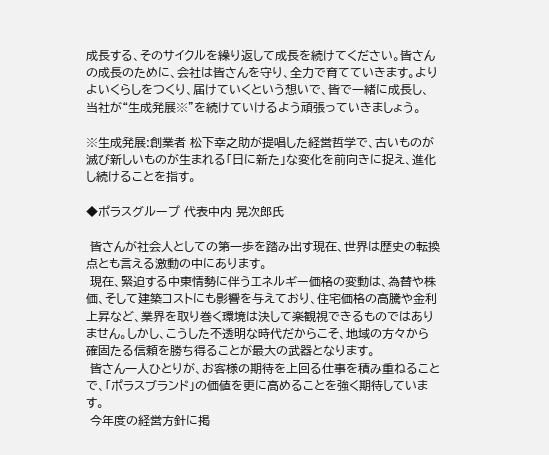成長する、そのサイクルを繰り返して成長を続けてください。皆さんの成長のために、会社は皆さんを守り、全力で育てていきます。よりよいくらしをつくり、届けていくという想いで、皆で一緒に成長し、当社が“生成発展※”を続けていけるよう頑張っていきましょう。

※生成発展:創業者 松下幸之助が提唱した経営哲学で、古いものが滅び新しいものが生まれる「日に新た」な変化を前向きに捉え、進化し続けることを指す。

◆ポラスグループ 代表中内 晃次郎氏

 皆さんが社会人としての第一歩を踏み出す現在、世界は歴史の転換点とも言える激動の中にあります。
 現在、緊迫する中東情勢に伴うエネルギー価格の変動は、為替や株価、そして建築コストにも影響を与えており、住宅価格の高騰や金利上昇など、業界を取り巻く環境は決して楽観視できるものではありません。しかし、こうした不透明な時代だからこそ、地域の方々から確固たる信頼を勝ち得ることが最大の武器となります。
 皆さん一人ひとりが、お客様の期待を上回る仕事を積み重ねることで、「ポラスブランド」の価値を更に高めることを強く期待しています。
 今年度の経営方針に掲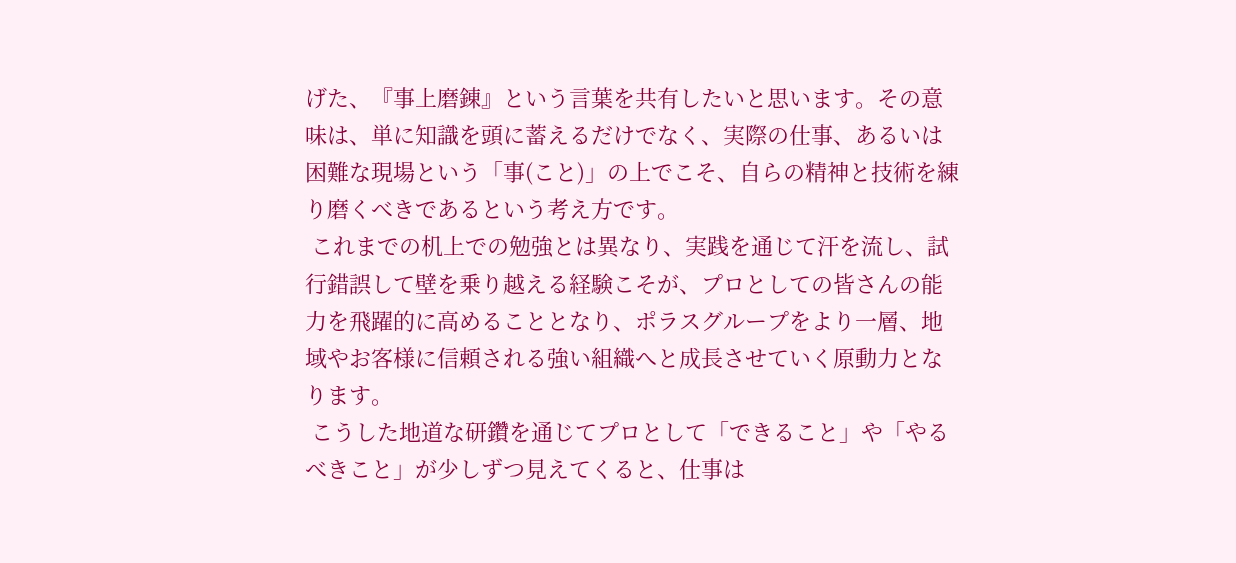げた、『事上磨錬』という言葉を共有したいと思います。その意味は、単に知識を頭に蓄えるだけでなく、実際の仕事、あるいは困難な現場という「事(こと)」の上でこそ、自らの精神と技術を練り磨くべきであるという考え方です。
 これまでの机上での勉強とは異なり、実践を通じて汗を流し、試行錯誤して壁を乗り越える経験こそが、プロとしての皆さんの能力を飛躍的に高めることとなり、ポラスグループをより一層、地域やお客様に信頼される強い組織へと成長させていく原動力となります。
 こうした地道な研鑽を通じてプロとして「できること」や「やるべきこと」が少しずつ見えてくると、仕事は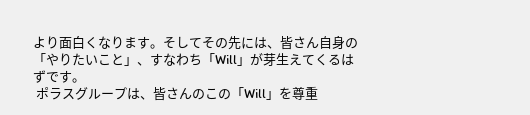より面白くなります。そしてその先には、皆さん自身の「やりたいこと」、すなわち「Will」が芽生えてくるはずです。
 ポラスグループは、皆さんのこの「Will」を尊重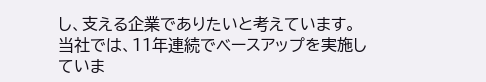し、支える企業でありたいと考えています。当社では、11年連続でベースアップを実施していま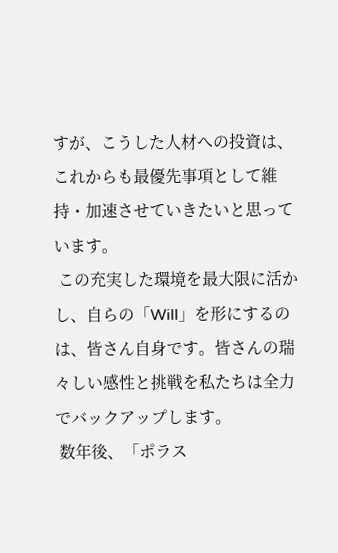すが、こうした人材への投資は、これからも最優先事項として維持・加速させていきたいと思っています。
 この充実した環境を最大限に活かし、自らの「Will」を形にするのは、皆さん自身です。皆さんの瑞々しい感性と挑戦を私たちは全力でバックアップします。
 数年後、「ポラス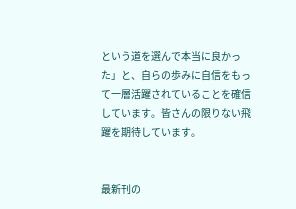という道を選んで本当に良かった」と、自らの歩みに自信をもって一層活躍されていることを確信しています。皆さんの限りない飛躍を期待しています。


最新刊の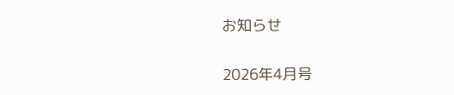お知らせ

2026年4月号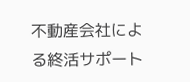不動産会社による終活サポート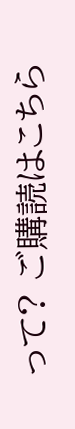って? ご購読はこちら